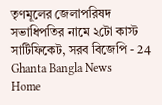তৃণমূলের জেলাপরিষদ সভাধিপতির নামে ২টো কাস্ট সার্টিফিকেট, সরব বিজেপি - 24 Ghanta Bangla News
Home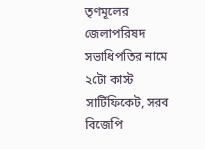তৃণমূলের জেলাপরিষদ সভাধিপতির নামে ২টো কাস্ট সার্টিফিকেট, সরব বিজেপি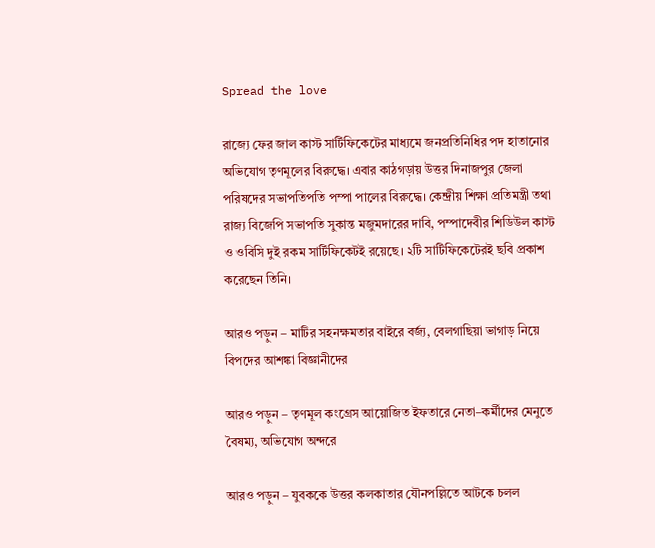Spread the love

রাজ্যে ফের জাল কাস্ট সার্টিফিকেটের মাধ্যমে জনপ্রতিনিধির পদ হাতানোর অভিযোগ তৃণমূলের বিরুদ্ধে। এবার কাঠগড়ায় উত্তর দিনাজপুর জেলা পরিষদের সভাপতিপতি পম্পা পালের বিরুদ্ধে। কেন্দ্রীয় শিক্ষা প্রতিমন্ত্রী তথা রাজ্য বিজেপি সভাপতি সুকান্ত মজুমদারের দাবি, পম্পাদেবীর শিডিউল কাস্ট ও ওবিসি দুই রকম সার্টিফিকেটই রয়েছে। ২টি সার্টিফিকেটেরই ছবি প্রকাশ করেছেন তিনি।

আরও পড়ুন – মাটির সহনক্ষমতার বাইরে বর্জ্য, বেলগাছিয়া ভাগাড় নিয়ে বিপদের আশঙ্কা বিজ্ঞানীদের

আরও পড়ুন – তৃণমূল কংগ্রেস আয়োজিত ইফতারে নেতা–কর্মীদের মেনুতে বৈষম্য, অভিযোগ অন্দরে

আরও পড়ুন – যুবককে উত্তর কলকাতার যৌনপল্লিতে আটকে চলল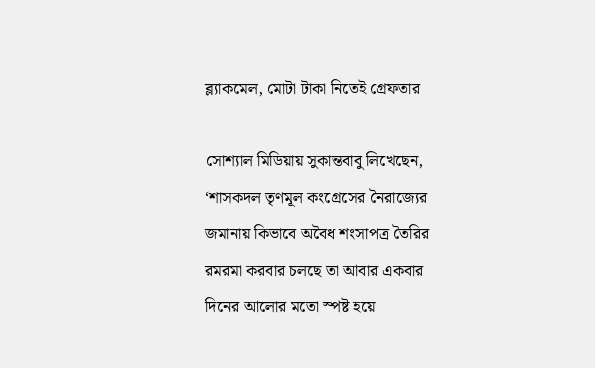ব্ল্যাকমেল, মোটা টাকা নিতেই গ্রেফতার

সোশ্যাল মিডিয়ায় সুকান্তবাবু লিখেছেন, ‘শাসকদল তৃণমূল কংগ্রেসের নৈরাজ্যের জমানায় কিভাবে অবৈধ শংসাপত্র তৈরির রমরমা করবার চলছে তা আবার একবার দিনের আলোর মতো স্পষ্ট হয়ে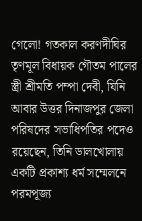গেলো! গতকাল করণদীঘির তৃণমূল বিধায়ক গৌতম পালের স্ত্রী শ্রীমতি পম্পা দেবী, যিনি আবার উত্তর দিনাজপুর জেলা পরিষদের সভাধিপতির পদেও রয়েছেন, তিনি ডালখোলায় একটি প্রকাশ্য ধর্ম সম্মেলনে পরমপূজ্য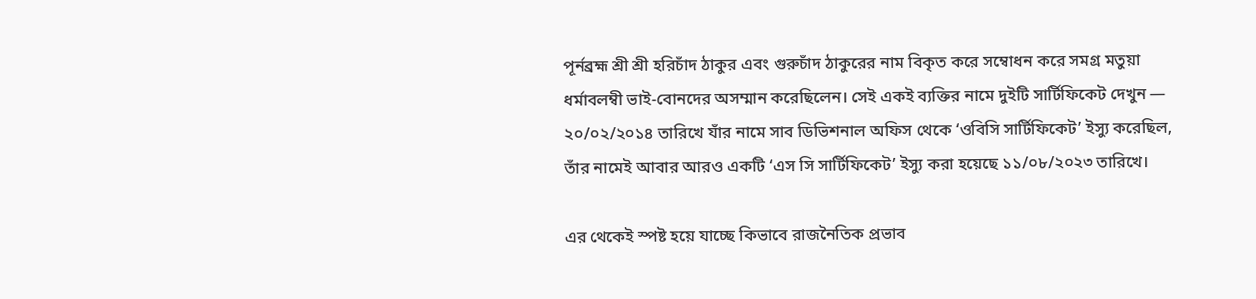পূর্নব্রহ্ম শ্রী শ্রী হরিচাঁদ ঠাকুর এবং গুরুচাঁদ ঠাকুরের নাম বিকৃত করে সম্বোধন করে সমগ্র মতুয়া ধর্মাবলম্বী ভাই-বোনদের অসম্মান করেছিলেন। সেই একই ব্যক্তির নামে দুইটি সার্টিফিকেট দেখুন — ২০/০২/২০১৪ তারিখে যাঁর নামে সাব ডিভিশনাল অফিস থেকে ‘ওবিসি সার্টিফিকেট’ ইস্যু করেছিল, তাঁর নামেই আবার আরও একটি ‘এস সি সার্টিফিকেট’ ইস্যু করা হয়েছে ১১/০৮/২০২৩ তারিখে।

এর থেকেই স্পষ্ট হয়ে যাচ্ছে কিভাবে রাজনৈতিক প্রভাব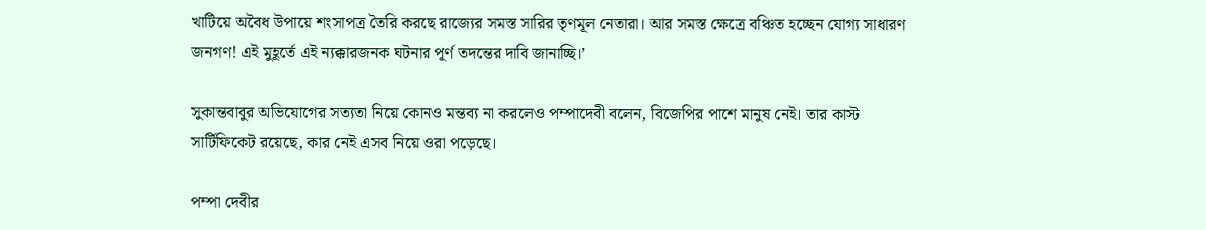খাটিয়ে অবৈধ উপায়ে শংসাপত্র তৈরি করছে রাজ্যের সমস্ত সারির তৃণমূল নেতারা। আর সমস্ত ক্ষেত্রে বঞ্চিত হচ্ছেন যোগ্য সাধারণ জনগণ! এই মুহূর্তে এই ন্যক্কারজনক ঘটনার পূর্ণ তদন্তের দাবি জানাচ্ছি।’

সুকান্তবাবুর অভিযোগের সত্যতা নিয়ে কোনও মন্তব্য না করলেও পম্পাদেবী বলেন, বিজেপির পাশে মানুষ নেই। তার কাস্ট সার্টিফিকেট রয়েছে, কার নেই এসব নিয়ে ওরা পড়েছে।

পম্পা দেবীর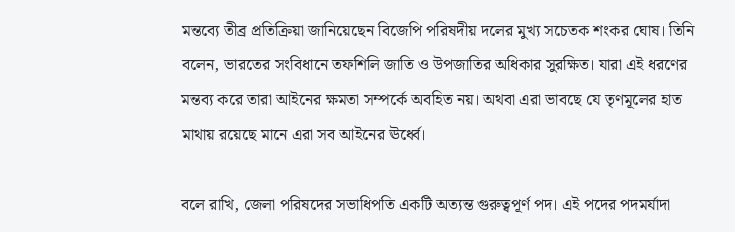মন্তব্যে তীব্র প্রতিক্রিয়া জানিয়েছেন বিজেপি পরিষদীয় দলের মুখ্য সচেতক শংকর ঘোষ। তিনি বলেন, ভারতের সংবিধানে তফশিলি জাতি ও উপজাতির অধিকার সুরক্ষিত। যারা এই ধরণের মন্তব্য করে তারা আইনের ক্ষমতা সম্পর্কে অবহিত নয়। অথবা এরা ভাবছে যে তৃণমূলের হাত মাথায় রয়েছে মানে এরা সব আইনের ঊর্ধ্বে।

বলে রাখি, জেলা পরিষদের সভাধিপতি একটি অত্যন্ত গুরুত্বপূর্ণ পদ। এই পদের পদমর্যাদা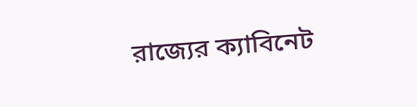রাজ্যের ক্যাবিনেট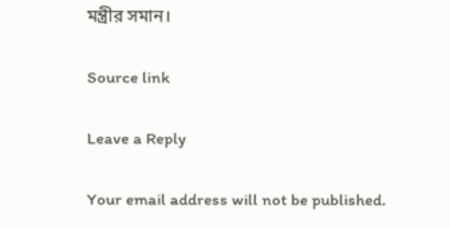মন্ত্রীর সমান।

Source link

Leave a Reply

Your email address will not be published.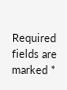Required fields are marked *